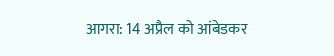आगरा: 14 अप्रैल को आंबेडकर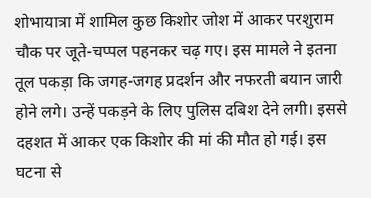शोभायात्रा में शामिल कुछ किशोर जोश में आकर परशुराम चौक पर जूते-चप्पल पहनकर चढ़ गए। इस मामले ने इतना तूल पकड़ा कि जगह-जगह प्रदर्शन और नफरती बयान जारी होने लगे। उन्हें पकड़ने के लिए पुलिस दबिश देने लगी। इससे दहशत में आकर एक किशोर की मां की मौत हो गई। इस घटना से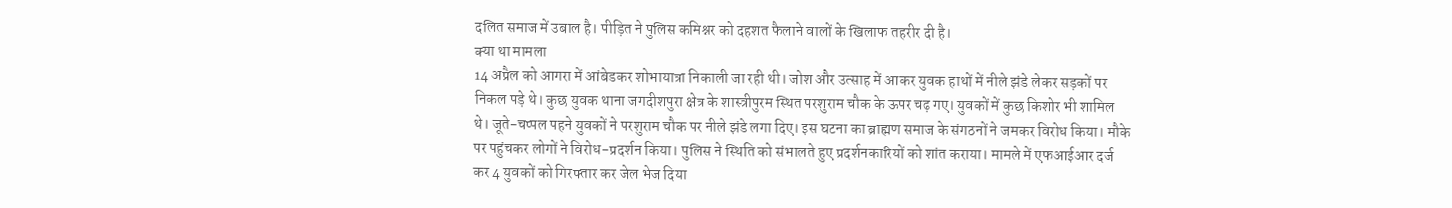दलित समाज में उबाल है। पीड़ित ने पुलिस कमिश्नर को दहशत फैलाने वालों के खिलाफ तहरीर दी है।
क्या था मामला
14 अप्रैल को आगरा में आंबेडकर शोभायात्रा निकाली जा रही थी। जोश और उत्साह में आकर युवक हाथों में नीले झंडे लेकर सड़कों पर निकल पड़े थे। कुछ युवक थाना जगदीशपुरा क्षेत्र के शास्त्रीपुरम स्थित परशुराम चौक के ऊपर चढ़ गए। युवकों में कुछ किशोर भी शामिल थे। जूते-चप्पल पहने युवकों ने परशुराम चौक पर नीले झंडे लगा दिए। इस घटना का ब्राह्मण समाज के संगठनों ने जमकर विरोध किया। मौके पर पहुंचकर लोगों ने विरोध-प्रदर्शन किया। पुलिस ने स्थिति को संभालते हुए प्रदर्शनकारियों को शांत कराया। मामले में एफआईआर दर्ज कर 4 युवकों को गिरफ्तार कर जेल भेज दिया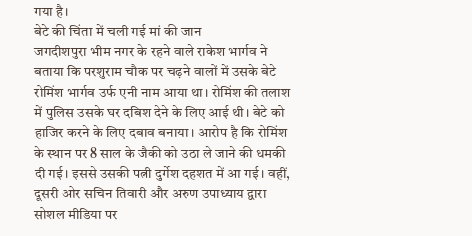गया है।
बेटे की चिंता में चली गई मां की जान
जगदीशपुरा भीम नगर के रहने वाले राकेश भार्गव ने बताया कि परशुराम चौक पर चढ़ने वालों में उसके बेटे रोमिंश भार्गव उर्फ एनी नाम आया था। रोमिंश की तलाश में पुलिस उसके घर दबिश देने के लिए आई थी। बेटे को हाजिर करने के लिए दबाव बनाया। आरोप है कि रोमिंश के स्थान पर 8 साल के जैकी को उठा ले जाने की धमकी दी गई। इससे उसकी पत्नी दुर्गेश दहशत में आ गई। वहीं, दूसरी ओर सचिन तिवारी और अरुण उपाध्याय द्वारा सोशल मीडिया पर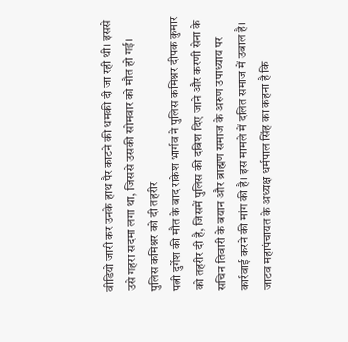वीडियो जारी कर उनके हाथ पैर काटने की धमकी दी जा रही थी। इससे उसे गहरा सदमा लगा था, जिससे उसकी सोमवार को मौत हो गई।
पुलिस कमिश्नर को दी तहरीर
पत्नी दुर्गेश की मौत के बाद राकेश भार्गव ने पुलिस कमिश्नर दीपक कुमार को तहरीर दी है, जिसमें पुलिस की दबिश दिए जाने और करणी सेना के सचिन तिवारी के बयान और ब्राह्मण समाज के अरुण उपाध्याय पर कार्रवाई करने की मांग की है। इस मामले में दलित समाज में उबाल है। जाटव महापंचायत के अध्यक्ष धर्मपाल सिंह का कहना है कि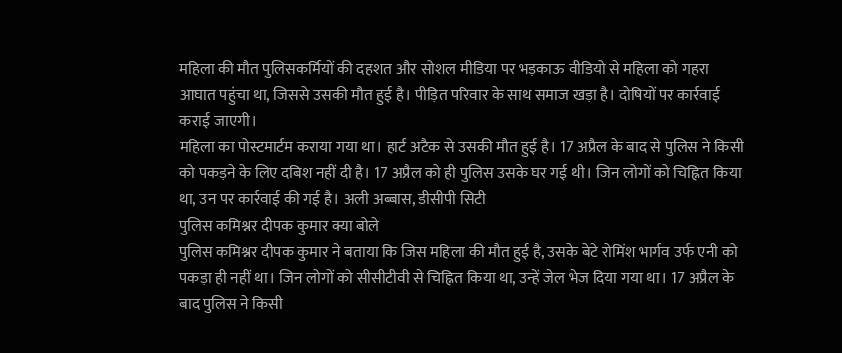महिला की मौत पुलिसकर्मियों की दहशत और सोशल मीडिया पर भड़काऊ वीडियो से महिला को गहरा आघात पहुंचा था, जिससे उसकी मौत हुई है। पीड़ित परिवार के साथ समाज खड़ा है। दोषियों पर कार्रवाई कराई जाएगी।
महिला का पोस्टमार्टम कराया गया था। हार्ट अटैक से उसकी मौत हुई है। 17 अप्रैल के बाद से पुलिस ने किसी को पकड़ने के लिए दबिश नहीं दी है। 17 अप्रैल को ही पुलिस उसके घर गई थी। जिन लोगों को चिह्नित किया था, उन पर कार्रवाई की गई है। अली अब्बास, डीसीपी सिटी
पुलिस कमिश्नर दीपक कुमार क्या बोले
पुलिस कमिश्नर दीपक कुमार ने बताया कि जिस महिला की मौत हुई है, उसके बेटे रोमिंश भार्गव उर्फ एनी को पकड़ा ही नहीं था। जिन लोगों को सीसीटीवी से चिह्नित किया था, उन्हें जेल भेज दिया गया था। 17 अप्रैल के बाद पुलिस ने किसी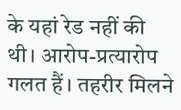के यहां रेड नहीं की थी। आरोप-प्रत्यारोप गलत हैं। तहरीर मिलने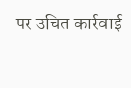पर उचित कार्रवाई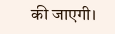की जाएगी।